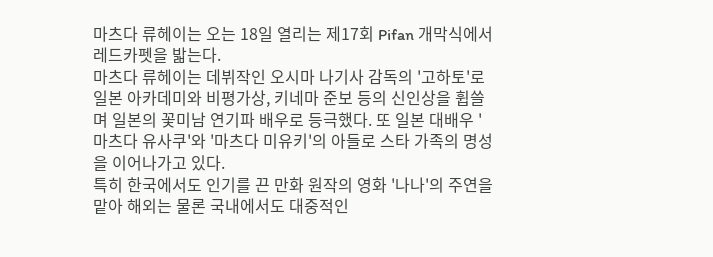마츠다 류헤이는 오는 18일 열리는 제17회 Pifan 개막식에서 레드카펫을 밟는다.
마츠다 류헤이는 데뷔작인 오시마 나기사 감독의 '고하토'로 일본 아카데미와 비평가상, 키네마 준보 등의 신인상을 휩쓸며 일본의 꽃미남 연기파 배우로 등극했다. 또 일본 대배우 '마츠다 유사쿠'와 '마츠다 미유키'의 아들로 스타 가족의 명성을 이어나가고 있다.
특히 한국에서도 인기를 끈 만화 원작의 영화 '나나'의 주연을 맡아 해외는 물론 국내에서도 대중적인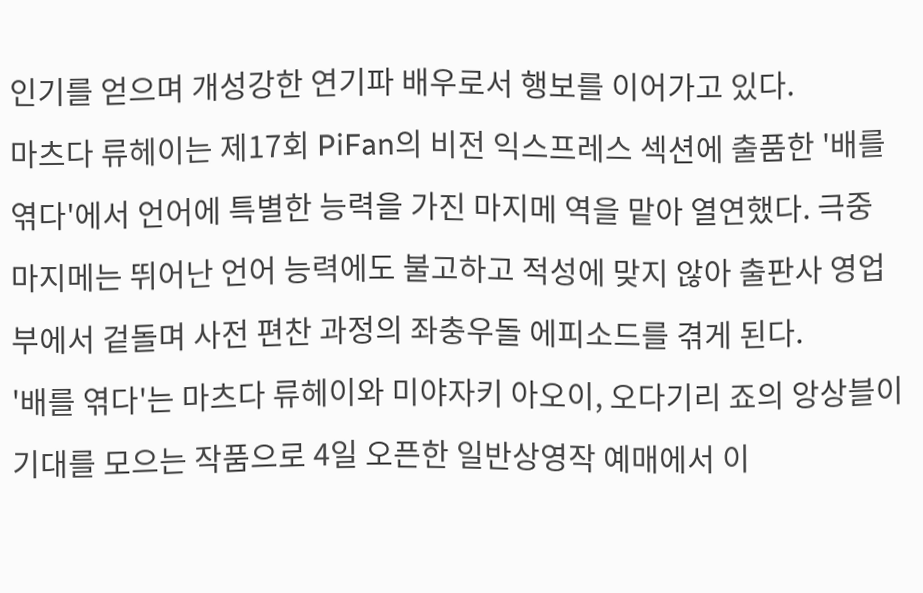인기를 얻으며 개성강한 연기파 배우로서 행보를 이어가고 있다.
마츠다 류헤이는 제17회 PiFan의 비전 익스프레스 섹션에 출품한 '배를 엮다'에서 언어에 특별한 능력을 가진 마지메 역을 맡아 열연했다. 극중 마지메는 뛰어난 언어 능력에도 불고하고 적성에 맞지 않아 출판사 영업부에서 겉돌며 사전 편찬 과정의 좌충우돌 에피소드를 겪게 된다.
'배를 엮다'는 마츠다 류헤이와 미야자키 아오이, 오다기리 죠의 앙상블이 기대를 모으는 작품으로 4일 오픈한 일반상영작 예매에서 이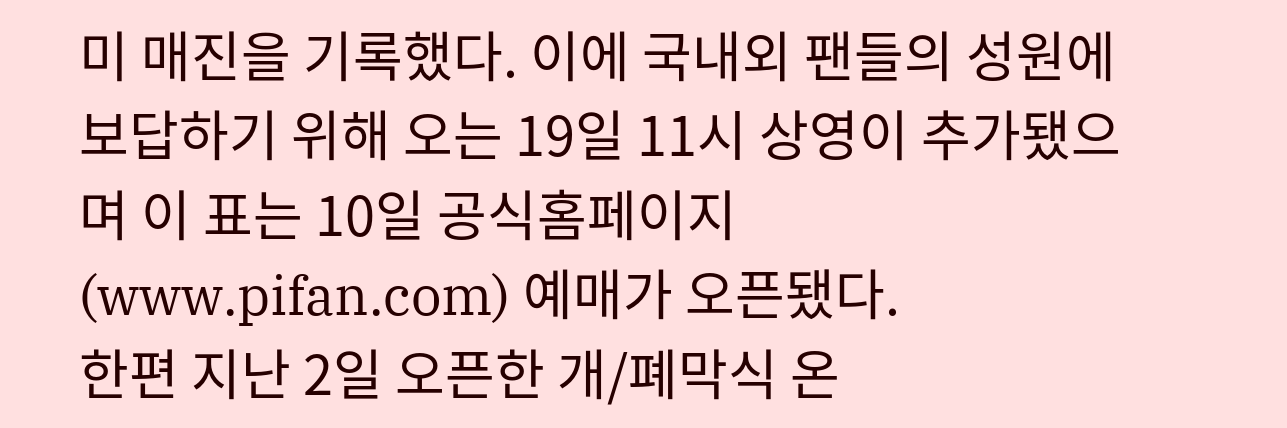미 매진을 기록했다. 이에 국내외 팬들의 성원에 보답하기 위해 오는 19일 11시 상영이 추가됐으며 이 표는 10일 공식홈페이지(www.pifan.com) 예매가 오픈됐다.
한편 지난 2일 오픈한 개/폐막식 온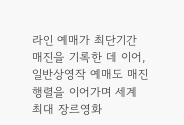라인 예매가 최단기간 매진을 기록한 데 이어, 일반상영작 예매도 매진 행렬을 이어가며 세계 최대 장르영화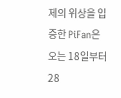제의 위상을 입증한 PiFan은 오는 18일부터 28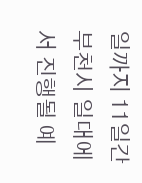일까지 11일간 부천시 일대에서 진행될 예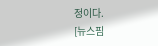정이다.
[뉴스핌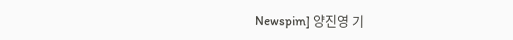Newspim] 양진영 기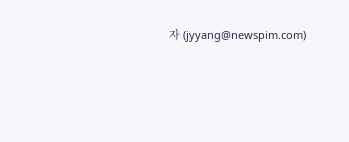자 (jyyang@newspim.com)